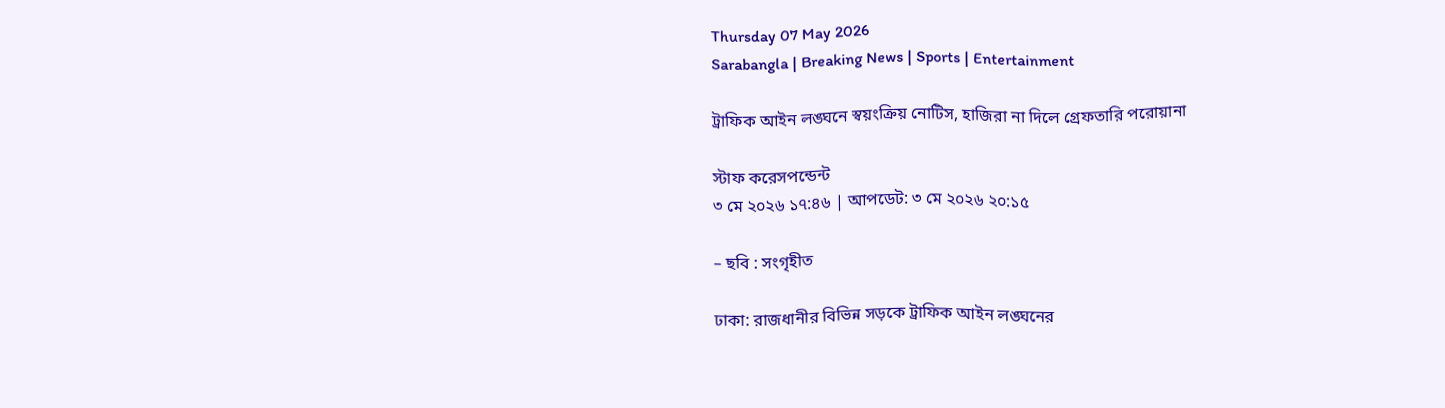Thursday 07 May 2026
Sarabangla | Breaking News | Sports | Entertainment

ট্রাফিক আইন লঙ্ঘনে স্বয়ংক্রিয় নোটিস, হাজিরা না দিলে গ্রেফতারি পরোয়ানা

স্টাফ করেসপন্ডেন্ট
৩ মে ২০২৬ ১৭:৪৬ | আপডেট: ৩ মে ২০২৬ ২০:১৫

– ছবি : সংগৃহীত

ঢাকা: রাজধানীর বিভিন্ন সড়কে ট্রাফিক আইন লঙ্ঘনের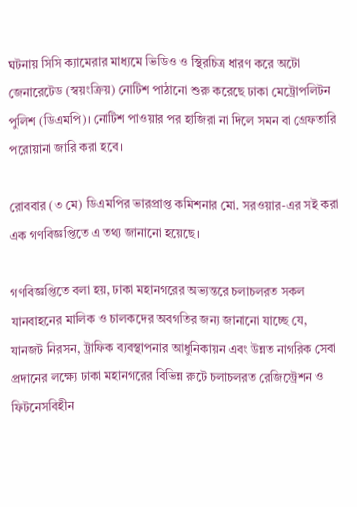ঘটনায় সিসি ক্যামেরার মাধ্যমে ভিডিও ও স্থিরচিত্র ধারণ করে অটো জেনারেটেড (স্বয়ংক্রিয়) নোটিশ পাঠানো শুরু করেছে ঢাকা মেট্রোপলিটন পুলিশ (ডিএমপি)। নোটিশ পাওয়ার পর হাজিরা না দিলে সমন বা গ্রেফতারি পরোয়ানা জারি করা হবে।

রোববার (৩ মে) ডিএমপির ভারপ্রাপ্ত কমিশনার মো. সরওয়ার-এর সই করা এক গণবিজ্ঞপ্তিতে এ তথ্য জানানো হয়েছে।

গণবিজ্ঞপ্তিতে বলা হয়, ঢাকা মহানগরের অভ্যন্তরে চলাচলরত সকল যানবাহনের মালিক ও চালকদের অবগতির জন্য জানানো যাচ্ছে যে, যানজট নিরসন, ট্রাফিক ব্যবস্থাপনার আধুনিকায়ন এবং উন্নত নাগরিক সেবা প্রদানের লক্ষ্যে ঢাকা মহানগরের বিভিন্ন রুটে চলাচলরত রেজিস্ট্রেশন ও ফিটনেসবিহীন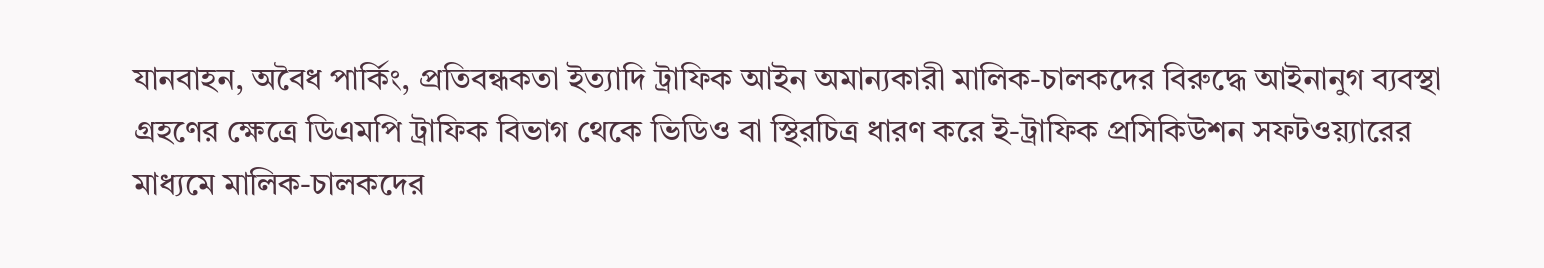যানবাহন, অবৈধ পার্কিং, প্রতিবন্ধকতা ইত্যাদি ট্রাফিক আইন অমান্যকারী মালিক-চালকদের বিরুদ্ধে আইনানুগ ব্যবস্থা গ্রহণের ক্ষেত্রে ডিএমপি ট্রাফিক বিভাগ থেকে ভিডিও বা স্থিরচিত্র ধারণ করে ই-ট্রাফিক প্রসিকিউশন সফটওয়‍্যারের মাধ্যমে মালিক-চালকদের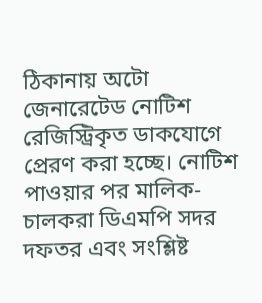ঠিকানায় অটো জেনারেটেড নোটিশ রেজিস্ট্রিকৃত ডাকযোগে প্রেরণ করা হচ্ছে। নোটিশ পাওয়ার পর মালিক-চালকরা ডিএমপি সদর দফতর এবং সংশ্লিষ্ট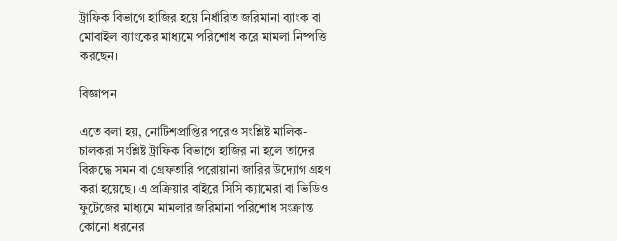ট্রাফিক বিভাগে হাজির হয়ে নির্ধারিত জরিমানা ব্যাংক বা মোবাইল ব্যাংকের মাধ্যমে পরিশোধ করে মামলা নিষ্পত্তি করছেন।

বিজ্ঞাপন

এতে বলা হয়, নোটিশপ্রাপ্তির পরেও সংশ্লিষ্ট মালিক-চালকরা সংশ্লিষ্ট ট্রাফিক বিভাগে হাজির না হলে তাদের বিরুদ্ধে সমন বা গ্রেফতারি পরোয়ানা জারির উদ্যোগ গ্রহণ করা হয়েছে। এ প্রক্রিয়ার বাইরে সিসি ক্যামেরা বা ভিডিও ফুটেজের মাধ্যমে মামলার জরিমানা পরিশোধ সংক্রান্ত কোনো ধরনের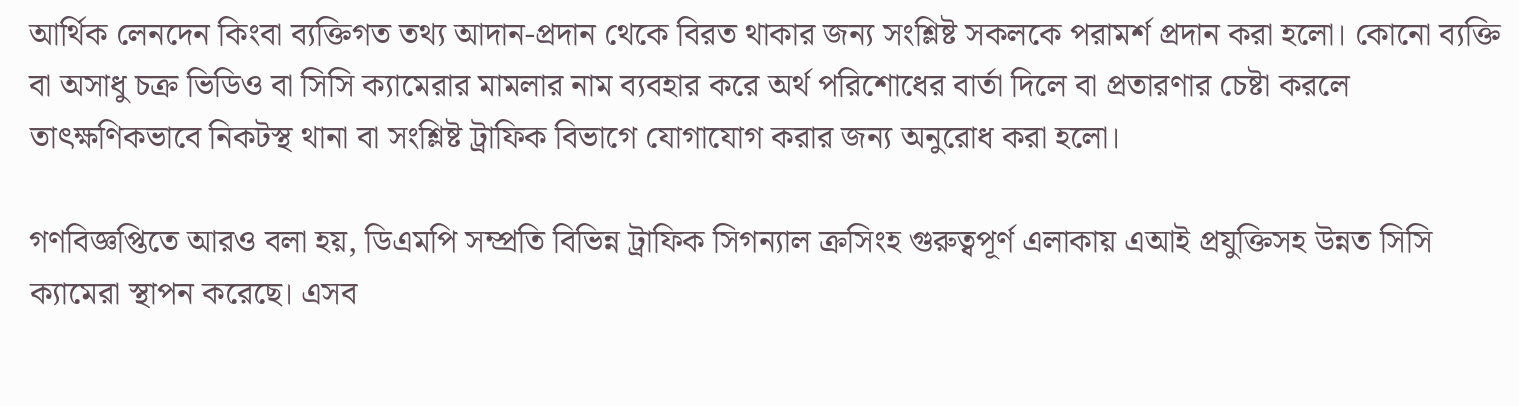আর্থিক লেনদেন কিংবা ব্যক্তিগত তথ্য আদান-প্রদান থেকে বিরত থাকার জন্য সংশ্লিষ্ট সকলকে পরামর্শ প্রদান করা হলো। কোনো ব্যক্তি বা অসাধু চক্র ভিডিও বা সিসি ক্যামেরার মামলার নাম ব্যবহার করে অর্থ পরিশোধের বার্তা দিলে বা প্রতারণার চেষ্টা করলে তাৎক্ষণিকভাবে নিকটস্থ থানা বা সংশ্লিষ্ট ট্রাফিক বিভাগে যোগাযোগ করার জন্য অনুরোধ করা হলো।

গণবিজ্ঞপ্তিতে আরও বলা হয়, ডিএমপি সম্প্রতি বিভিন্ন ট্রাফিক সিগন্যাল ক্রসিংহ গুরুত্বপূর্ণ এলাকায় এআই প্রযুক্তিসহ উন্নত সিসি ক্যামেরা স্থাপন করেছে। এসব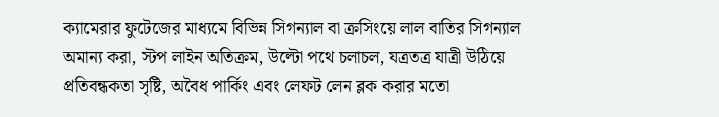ক্যামেরার ফুটেজের মাধ্যমে বিভিন্ন সিগন্যাল বা ক্রসিংয়ে লাল বাতির সিগন্যাল অমান্য করা, স্টপ লাইন অতিক্রম, উল্টো পথে চলাচল, যত্রতত্র যাত্রী উঠিয়ে প্রতিবন্ধকতা সৃষ্টি, অবৈধ পার্কিং এবং লেফট লেন ব্লক করার মতো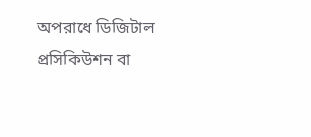অপরাধে ডিজিটাল প্রসিকিউশন বা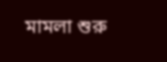মামলা শুরু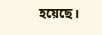হয়েছে।